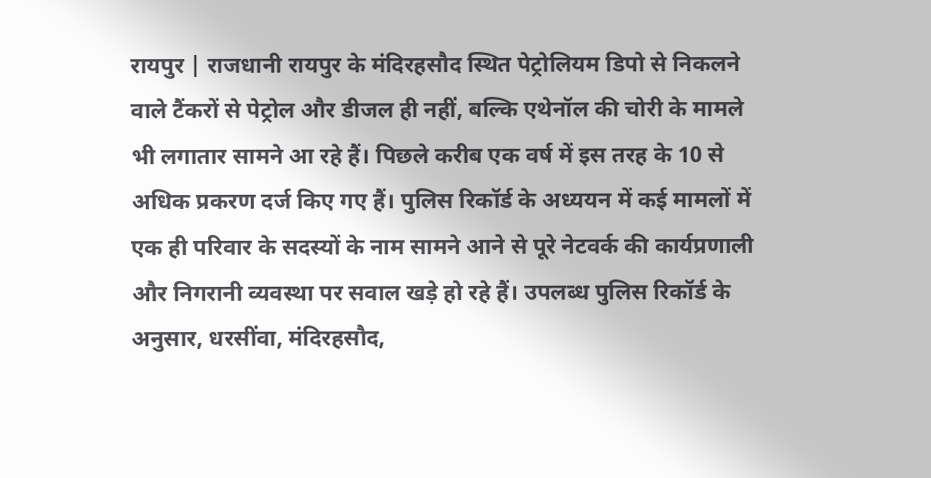रायपुर | राजधानी रायपुर के मंदिरहसौद स्थित पेट्रोलियम डिपो से निकलने वाले टैंकरों से पेट्रोल और डीजल ही नहीं, बल्कि एथेनॉल की चोरी के मामले भी लगातार सामने आ रहे हैं। पिछले करीब एक वर्ष में इस तरह के 10 से अधिक प्रकरण दर्ज किए गए हैं। पुलिस रिकॉर्ड के अध्ययन में कई मामलों में एक ही परिवार के सदस्यों के नाम सामने आने से पूरे नेटवर्क की कार्यप्रणाली और निगरानी व्यवस्था पर सवाल खड़े हो रहे हैं। उपलब्ध पुलिस रिकॉर्ड के अनुसार, धरसींवा, मंदिरहसौद,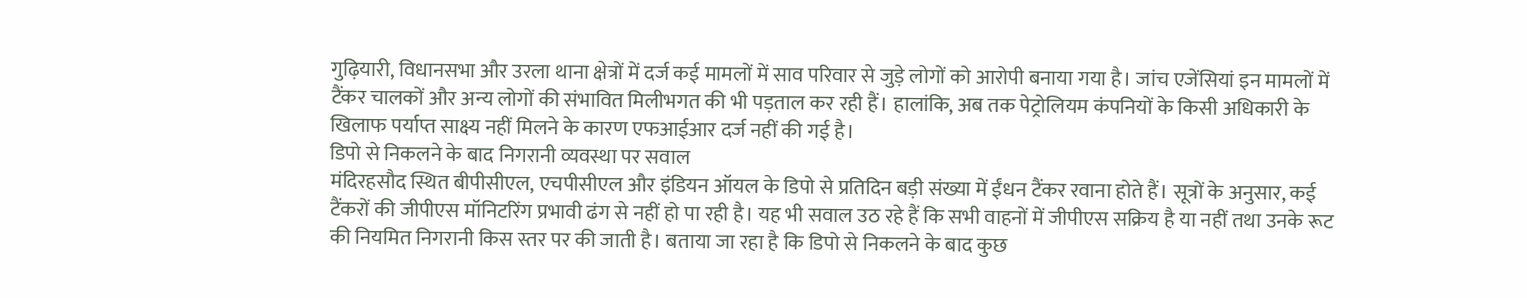गुढ़ियारी, विधानसभा और उरला थाना क्षेत्रों में दर्ज कई मामलों में साव परिवार से जुड़े लोगों को आरोपी बनाया गया है। जांच एजेंसियां इन मामलों में टैंकर चालकों और अन्य लोगों की संभावित मिलीभगत की भी पड़ताल कर रही हैं। हालांकि, अब तक पेट्रोलियम कंपनियों के किसी अधिकारी के खिलाफ पर्याप्त साक्ष्य नहीं मिलने के कारण एफआईआर दर्ज नहीं की गई है।
डिपो से निकलने के बाद निगरानी व्यवस्था पर सवाल
मंदिरहसौद स्थित बीपीसीएल, एचपीसीएल और इंडियन ऑयल के डिपो से प्रतिदिन बड़ी संख्या में ईंधन टैंकर रवाना होते हैं। सूत्रों के अनुसार, कई टैंकरों की जीपीएस मॉनिटरिंग प्रभावी ढंग से नहीं हो पा रही है। यह भी सवाल उठ रहे हैं कि सभी वाहनों में जीपीएस सक्रिय है या नहीं तथा उनके रूट की नियमित निगरानी किस स्तर पर की जाती है। बताया जा रहा है कि डिपो से निकलने के बाद कुछ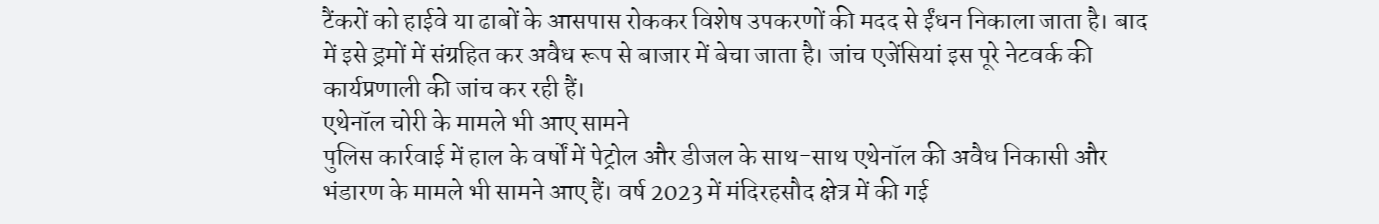टैंकरों को हाईवे या ढाबों के आसपास रोककर विशेष उपकरणों की मदद से ईंधन निकाला जाता है। बाद में इसे ड्रमों में संग्रहित कर अवैध रूप से बाजार में बेचा जाता है। जांच एजेंसियां इस पूरे नेटवर्क की कार्यप्रणाली की जांच कर रही हैं।
एथेनॉल चोरी के मामले भी आए सामने
पुलिस कार्रवाई में हाल के वर्षों में पेट्रोल और डीजल के साथ-साथ एथेनॉल की अवैध निकासी और भंडारण के मामले भी सामने आए हैं। वर्ष 2023 में मंदिरहसौद क्षेत्र में की गई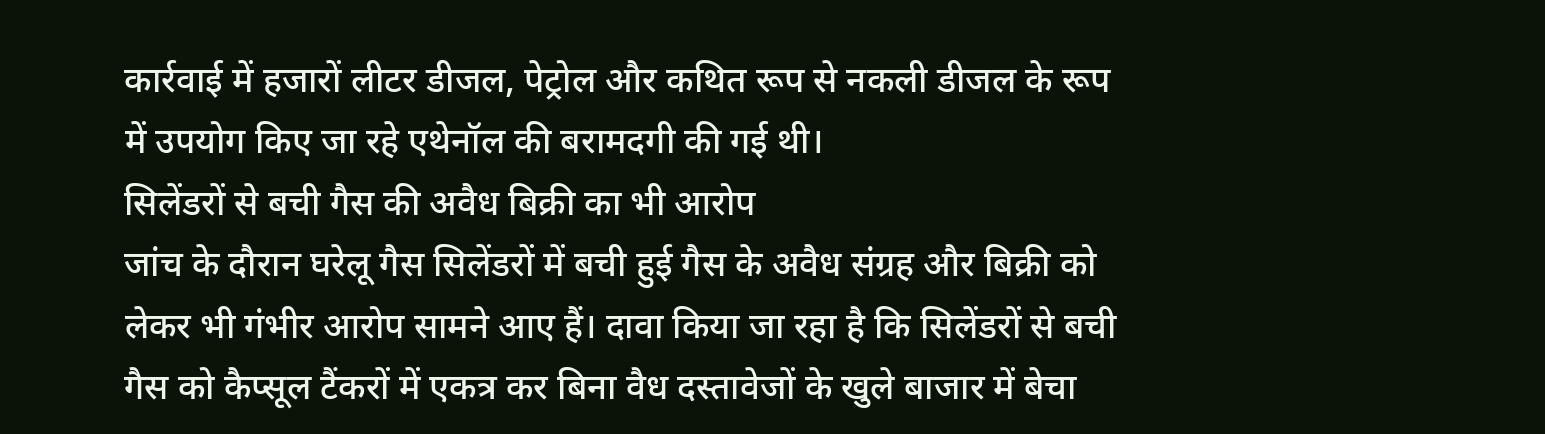कार्रवाई में हजारों लीटर डीजल, पेट्रोल और कथित रूप से नकली डीजल के रूप में उपयोग किए जा रहे एथेनॉल की बरामदगी की गई थी।
सिलेंडरों से बची गैस की अवैध बिक्री का भी आरोप
जांच के दौरान घरेलू गैस सिलेंडरों में बची हुई गैस के अवैध संग्रह और बिक्री को लेकर भी गंभीर आरोप सामने आए हैं। दावा किया जा रहा है कि सिलेंडरों से बची गैस को कैप्सूल टैंकरों में एकत्र कर बिना वैध दस्तावेजों के खुले बाजार में बेचा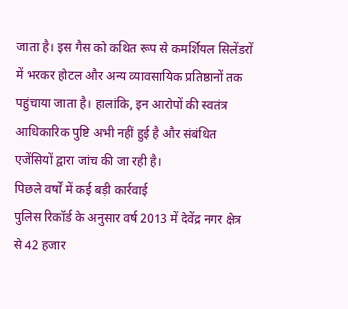जाता है। इस गैस को कथित रूप से कमर्शियल सिलेंडरों में भरकर होटल और अन्य व्यावसायिक प्रतिष्ठानों तक पहुंचाया जाता है। हालांकि, इन आरोपों की स्वतंत्र आधिकारिक पुष्टि अभी नहीं हुई है और संबंधित एजेंसियों द्वारा जांच की जा रही है।
पिछले वर्षों में कई बड़ी कार्रवाई
पुलिस रिकॉर्ड के अनुसार वर्ष 2013 में देवेंद्र नगर क्षेत्र से 42 हजार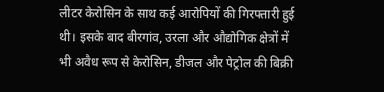लीटर केरोसिन के साथ कई आरोपियों की गिरफ्तारी हुई थी। इसके बाद बीरगांव, उरला और औद्योगिक क्षेत्रों में भी अवैध रूप से केरोसिन, डीजल और पेट्रोल की बिक्री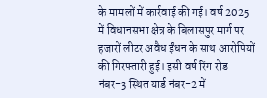के मामलों में कार्रवाई की गई। वर्ष 2025 में विधानसभा क्षेत्र के बिलासपुर मार्ग पर हजारों लीटर अवैध ईंधन के साथ आरोपियों की गिरफ्तारी हुई। इसी वर्ष रिंग रोड नंबर-3 स्थित यार्ड नंबर-2 में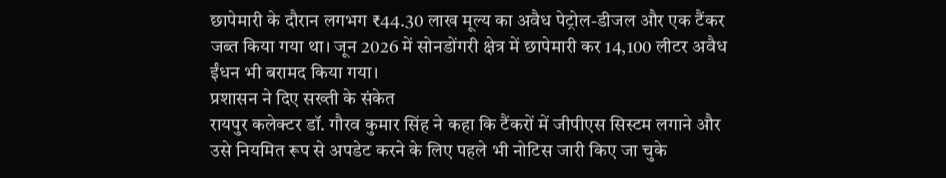छापेमारी के दौरान लगभग ₹44.30 लाख मूल्य का अवैध पेट्रोल-डीजल और एक टैंकर जब्त किया गया था। जून 2026 में सोनडोंगरी क्षेत्र में छापेमारी कर 14,100 लीटर अवैध ईंधन भी बरामद किया गया।
प्रशासन ने दिए सख्ती के संकेत
रायपुर कलेक्टर डॉ. गौरव कुमार सिंह ने कहा कि टैंकरों में जीपीएस सिस्टम लगाने और उसे नियमित रूप से अपडेट करने के लिए पहले भी नोटिस जारी किए जा चुके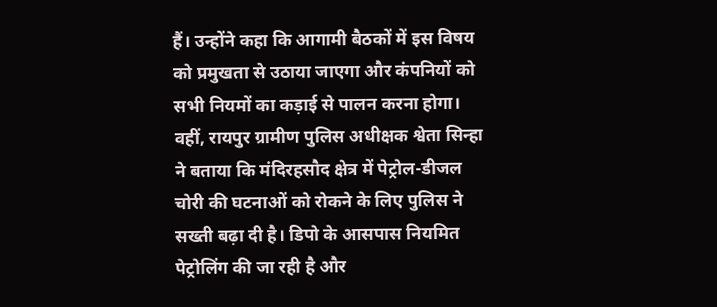हैं। उन्होंने कहा कि आगामी बैठकों में इस विषय को प्रमुखता से उठाया जाएगा और कंपनियों को सभी नियमों का कड़ाई से पालन करना होगा। वहीं, रायपुर ग्रामीण पुलिस अधीक्षक श्वेता सिन्हा ने बताया कि मंदिरहसौद क्षेत्र में पेट्रोल-डीजल चोरी की घटनाओं को रोकने के लिए पुलिस ने सख्ती बढ़ा दी है। डिपो के आसपास नियमित पेट्रोलिंग की जा रही है और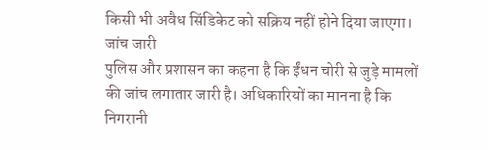किसी भी अवैध सिंडिकेट को सक्रिय नहीं होने दिया जाएगा।
जांच जारी
पुलिस और प्रशासन का कहना है कि ईंधन चोरी से जुड़े मामलों की जांच लगातार जारी है। अधिकारियों का मानना है कि निगरानी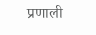प्रणाली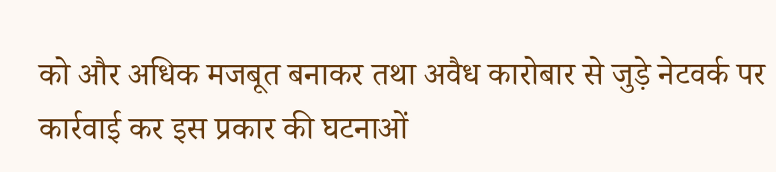को और अधिक मजबूत बनाकर तथा अवैध कारोबार से जुड़े नेटवर्क पर कार्रवाई कर इस प्रकार की घटनाओं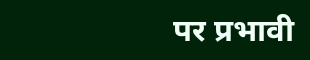पर प्रभावी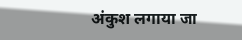अंकुश लगाया जा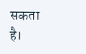सकता है।